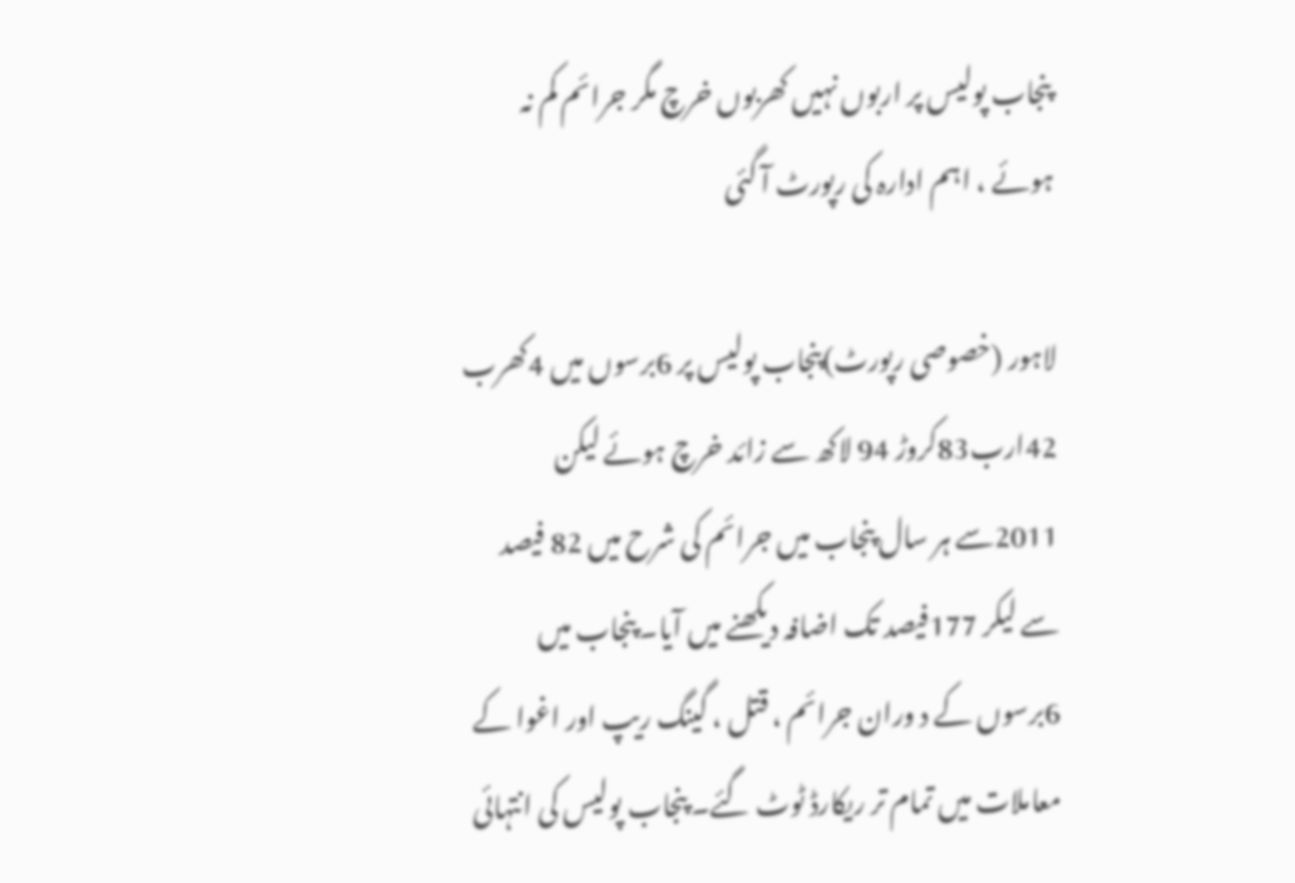پنجاب پولیس پر اربوں نہیں کھربوں خرچ مگر جرائم کم نہ ہوئے ، اہم ادارہ کی رپورٹ آ گئی

لاہور (خصوصی رپورٹ)پنجاب پولیس پر 6برسوں میں 4کھرب 42ارب83کروڑ 94 لاکھ سے زائد خرچ ہوئے لیکن 2011سے ہر سال پنجاب میں جرائم کی شرح میں 82 فیصد سے لیکر 177فیصد تک اضافہ دیکھنے میں آیا۔ پنجاب میں 6برسوں کے د وران جرائم ، قتل ، گینگ ریپ اور اغوا کے معاملات میں تمام تر ریکارڈ ٹوٹ گئے۔ پنجاب پولیس کی انتہائی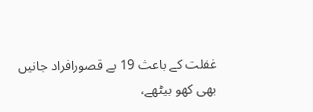غفلت کے باعث 19 بے قصورافراد جانیں بھی کھو بیٹھے،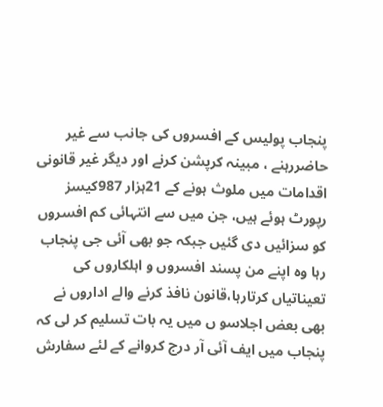پنجاب پولیس کے افسروں کی جانب سے غیر حاضررہنے ، مبینہ کرپشن کرنے اور دیگر غیر قانونی اقدامات میں ملوث ہونے کے 21ہزار 987کیسز رپورٹ ہوئے ہیں، جن میں سے انتہائی کم افسروں کو سزائیں دی گئیں جبکہ جو بھی آئی جی پنجاب رہا وہ اپنے من پسند افسروں و اہلکاروں کی تعیناتیاں کرتارہا،قانون نافذ کرنے والے اداروں نے بھی بعض اجلاسو ں میں یہ بات تسلیم کر لی کہ پنجاب میں ایف آئی آر درج کروانے کے لئے سفارش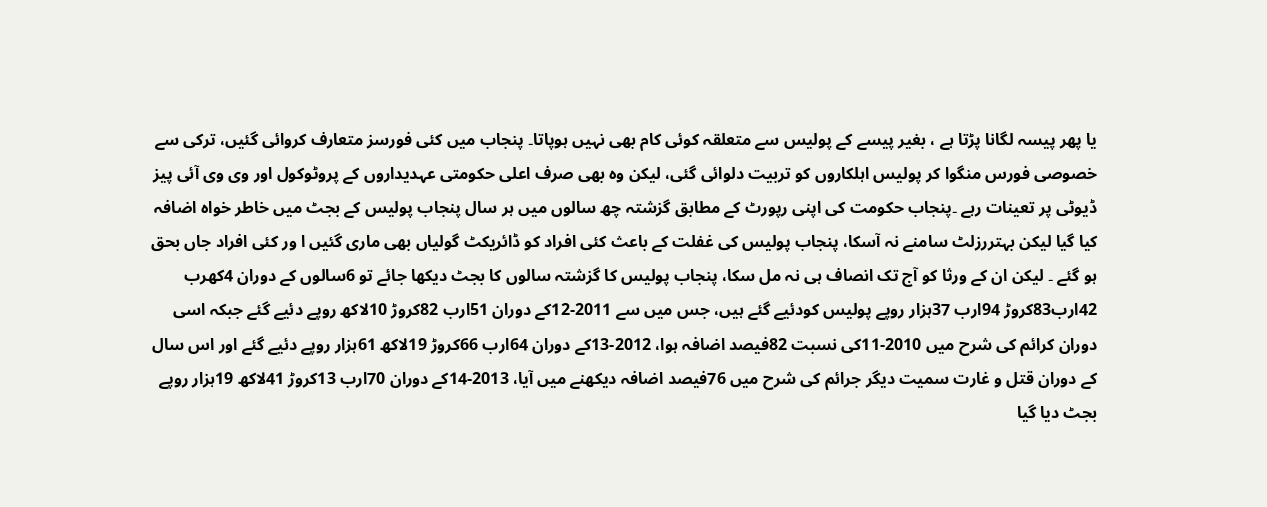یا پھر پیسہ لگانا پڑتا ہے ، بغیر پیسے کے پولیس سے متعلقہ کوئی کام بھی نہیں ہوپاتا۔ پنجاب میں کئی فورسز متعارف کروائی گئیں، ترکی سے خصوصی فورس منگوا کر پولیس اہلکاروں کو تربیت دلوائی گئی، لیکن وہ بھی صرف اعلی حکومتی عہدیداروں کے پروٹوکول اور وی وی آئی پیز ڈیوٹی پر تعینات رہے ۔پنجاب حکومت کی اپنی رپورٹ کے مطابق گزشتہ چھ سالوں میں ہر سال پنجاب پولیس کے بجٹ میں خاطر خواہ اضافہ کیا گیا لیکن بہتررزلٹ سامنے نہ آسکا، پنجاب پولیس کی غفلت کے باعث کئی افراد کو ڈائریکٹ گولیاں بھی ماری گئیں ا ور کئی افراد جاں بحق ہو گئے ۔ لیکن ان کے ورثا کو آج تک انصاف ہی نہ مل سکا، پنجاب پولیس کا گزشتہ سالوں کا بجٹ دیکھا جائے تو 6سالوں کے دوران 4کھرب 42ارب83کروڑ 94ارب 37ہزار روپے پولیس کودئیے گئے ہیں، جس میں سے 2011-12کے دوران 51ارب 82کروڑ 10لاکھ روپے دئیے گئے جبکہ اسی دوران کرائم کی شرح میں 2010-11کی نسبت 82فیصد اضافہ ہوا، 2012-13کے دوران 64ارب 66کروڑ 19لاکھ 61ہزار روپے دئیے گئے اور اس سال کے دوران قتل و غارت سمیت دیگر جرائم کی شرح میں 76فیصد اضافہ دیکھنے میں آیا، 2013-14کے دوران 70ارب 13کروڑ 41لاکھ 19ہزار روپے بجٹ دیا گیا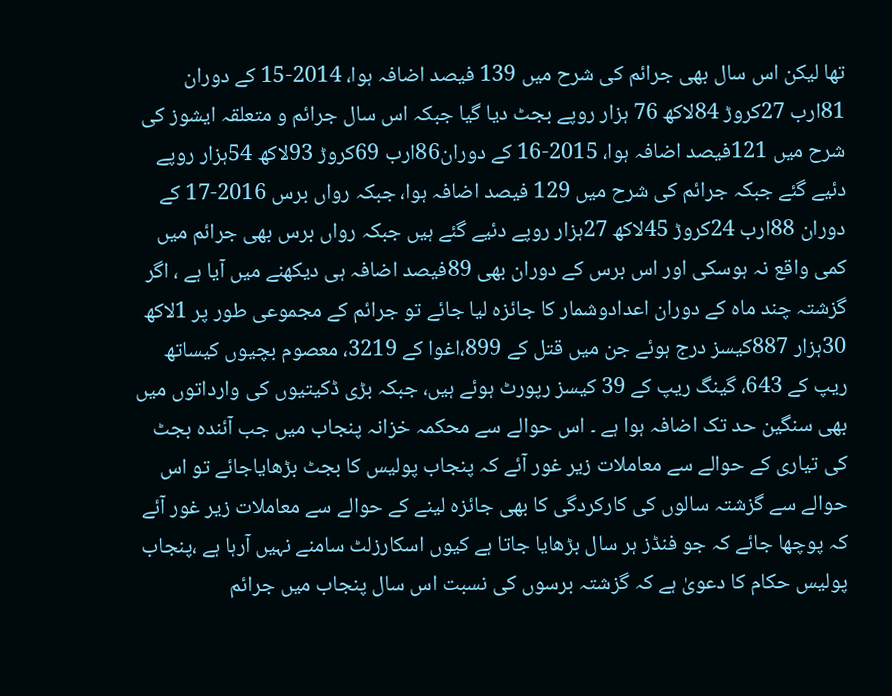تھا لیکن اس سال بھی جرائم کی شرح میں 139 فیصد اضافہ ہوا، 2014-15 کے دوران 81ارب 27کروڑ 84لاکھ 76 ہزار روپے بجٹ دیا گیا جبکہ اس سال جرائم و متعلقہ ایشوز کی شرح میں 121فیصد اضافہ ہوا، 2015-16 کے دوران86ارب 69کروڑ 93لاکھ 54ہزار روپے دئیے گئے جبکہ جرائم کی شرح میں 129 فیصد اضافہ ہوا، جبکہ رواں برس 2016-17 کے دوران 88ارب 24کروڑ 45لاکھ 27ہزار روپے دئیے گئے ہیں جبکہ رواں برس بھی جرائم میں کمی واقع نہ ہوسکی اور اس برس کے دوران بھی 89فیصد اضافہ ہی دیکھنے میں آیا ہے ، اگر گزشتہ چند ماہ کے دوران اعدادوشمار کا جائزہ لیا جائے تو جرائم کے مجموعی طور پر 1لاکھ 30ہزار 887کیسز درج ہوئے جن میں قتل کے 899،اغوا کے 3219، معصوم بچیوں کیساتھ ریپ کے 643، گینگ ریپ کے 39 کیسز رپورٹ ہوئے ہیں، جبکہ بڑی ڈکیتیوں کی وارداتوں میں بھی سنگین حد تک اضافہ ہوا ہے ۔ اس حوالے سے محکمہ خزانہ پنجاب میں جب آئندہ بجٹ کی تیاری کے حوالے سے معاملات زیر غور آئے کہ پنجاب پولیس کا بجٹ بڑھایاجائے تو اس حوالے سے گزشتہ سالوں کی کارکردگی کا بھی جائزہ لینے کے حوالے سے معاملات زیر غور آئے کہ پوچھا جائے کہ جو فنڈز ہر سال بڑھایا جاتا ہے کیوں اسکارزلٹ سامنے نہیں آرہا ہے ،پنجاب پولیس حکام کا دعویٰ ہے کہ گزشتہ برسوں کی نسبت اس سال پنجاب میں جرائم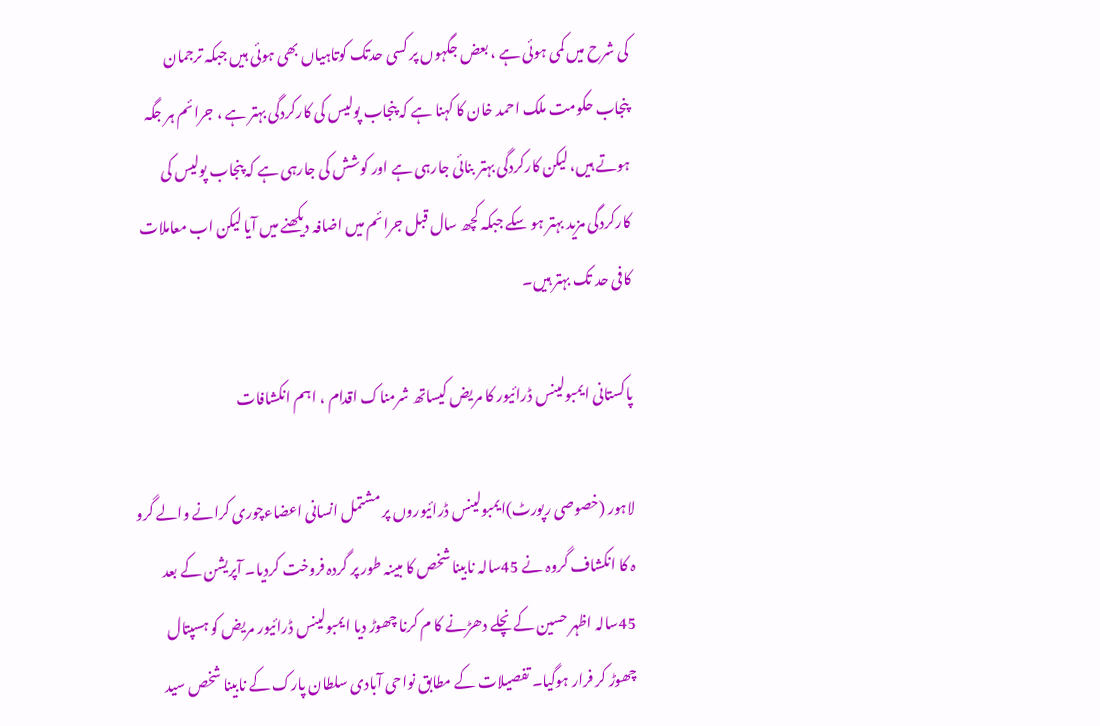کی شرح میں کمی ہوئی ہے ، بعض جگہوں پر کسی حدتک کوتاہیاں بھی ہوئی ہیں جبکہ ترجمان پنجاب حکومت ملک احمد خان کا کہنا ہے کہ پنجاب پولیس کی کارکردگی بہتر ہے ، جرائم ہر جگہ ہوتے ہیں، لیکن کارکردگی بہتر بنائی جارہی ہے اور کوشش کی جارہی ہے کہ پنجاب پولیس کی کارکردگی مزید بہتر ہو سکے جبکہ کچھ سال قبل جرائم میں اضافہ دیکھنے میں آیا لیکن اب معاملات کافی حد تک بہتر ہیں۔

پاکستانی ایمبولینس ڈرائیور کا مریض کیساتھ شرمناک اقدام ، اہم انکشافات

لاہور (خصوصی رپورٹ)ایمبولینس ڈرائیوروں پر مشتمل انسانی اعضاءچوری کرانے والے گرو ہ کا انکشاف گروہ نے 45سالہ نابینا شخص کا مبینہ طور پر گردہ فروخت کردیا۔ آپریشن کے بعد 45سالہ اظہر حسین کے نچلے دھڑنے کا م کرنا چھوڑ دیا ایمبولینس ڈرائیور مریض کو ہسپتال چھوڑ کر فرار ہوگیا۔ تفصیلات کے مطابق نواحی آبادی سلطان پارک کے نابینا شخص سید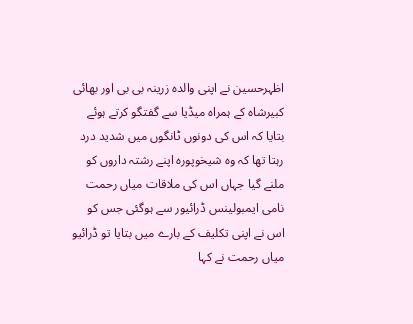اظہرحسین نے اپنی والدہ زرینہ بی بی اور بھائی کبیرشاہ کے ہمراہ میڈیا سے گفتگو کرتے ہوئے بتایا کہ اس کی دونوں ٹانگوں میں شدید درد رہتا تھا کہ وہ شیخوپورہ اپنے رشتہ داروں کو ملنے گیا جہاں اس کی ملاقات میاں رحمت نامی ایمبولینس ڈرائیور سے ہوگئی جس کو اس نے اپنی تکلیف کے بارے میں بتایا تو ڈرائیو میاں رحمت نے کہا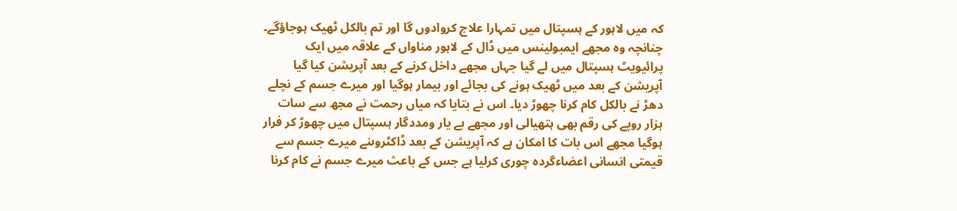کہ میں لاہور کے ہسپتال میں تمہارا علاج کروادوں گا اور تم بالکل ٹھیک ہوجاؤگے۔ چنانچہ وہ مجھے ایمبولینس میں ڈال کے لاہور مناواں کے علاقہ میں ایک پرائیویٹ ہسپتال میں لے گیا جہاں مجھے داخل کرنے کے بعد آپریشن کیا گیا آپریشن کے بعد میں ٹھیک ہونے کی بجائے اور بیمار ہوگیا اور میرے جسم کے نچلے دھڑ نے بالکل کام کرنا چھوڑ دیا۔ اس نے بتایا کہ میاں رحمت نے مجھ سے سات ہزار روپے کی رقم بھی ہتھیالی اور مجھے بے یار ومددگار ہسپتال میں چھوڑ کر فرار ہوگیا مجھے اس بات کا امکان ہے کہ آپریشن کے بعد ڈاکٹروںنے میرے جسم سے قیمتی انسانی اعضاءگردہ چوری کرلیا ہے جس کے باعث میرے جسم نے کام کرنا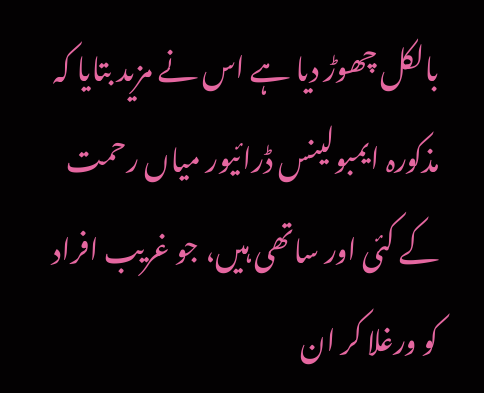بالکل چھوڑ دیا ہے اس نے مزید بتایا کہ مذکورہ ایمبولینس ڈرائیور میاں رحمت کے کئی اور ساتھی ہیں، جو غریب افراد کو ورغلا کر ان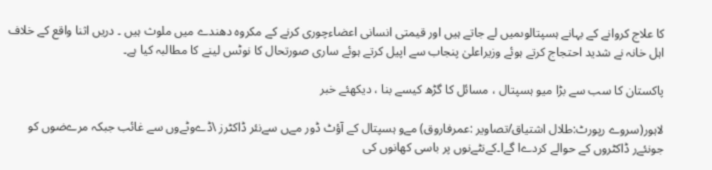کا علاج کروانے کے بہانے ہسپتالوںمیں لے جاتے ہیں اور قیمتی انسانی اعضاءچوری کرنے کے مکروہ دھندے میں ملوث ہیں ۔ دریں اثنا واقع کے خلاف اہل خانہ نے شدید احتجاج کرتے ہوئے وزیراعلیٰ پنجاب سے اپیل کرتے ہوئے ساری صورتحال کا نوٹس لینے کا مطالبہ کیا ہے۔

پاکستان کا سب سے بڑا میو ہسپتال ، مسائل کا گڑھ کیسے بنا ، دیکھئے خبر

لاہور(سروے رپورٹ:طلال اشتیاق/تصاویر :عمرفاروق) مےو ہسپتال کے آؤٹ ڈور مےں سےنئر ڈاکٹرز \ڈےوٹےوں سے غائب جبکہ مرےضوں کو جونئےر ڈاکٹروں کے حوالے کردےا گےا۔کےنٹےنوں پر باسی کھانوں کی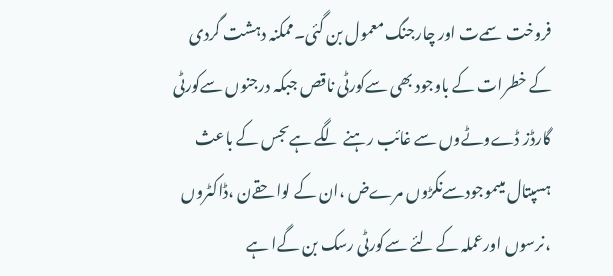فروخت سمےت اور چارجنگ معمول بن گئی۔ممکنہ دہشت گردی کے خطرات کے باوجود بھی سےکورٹی ناقص جبکہ درجنوں سےکورٹی گارڈز ڈےوٹےوں سے غائب رہنے لگے ہےںجس کے باعث ہسپتال میںموجودسےنکڑوں مرےض ،ان کے لواحقےن ،ڈاکٹروں ،نرسوں اورعملہ کے لئے سےکورٹی رسک بن گےا ہے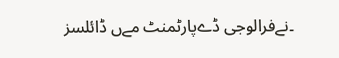۔نےفرالوجی ڈےپارٹمنٹ مےں ڈائلسز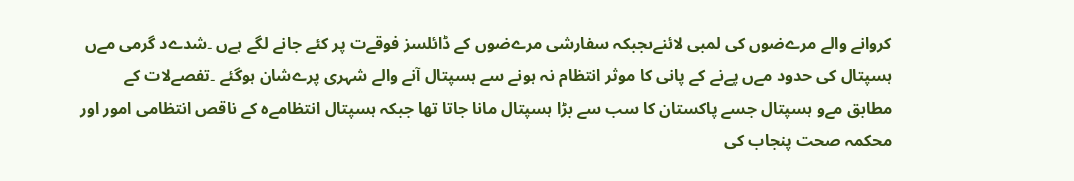کروانے والے مرےضوں کی لمبی لائنےںجبکہ سفارشی مرےضوں کے ڈائلسز فوقےت پر کئے جانے لگے ہےں ۔شدےد گرمی مےں ہسپتال کی حدود مےں پےنے کے پانی کا موثر انتظام نہ ہونے سے ہسپتال آنے والے شہری پرےشان ہوگئے ۔تفصےلات کے مطابق مےو ہسپتال جسے پاکستان کا سب سے بڑا ہسپتال مانا جاتا تھا جبکہ ہسپتال انتظامےہ کے ناقص انتظامی امور اور محکمہ صحت پنجاب کی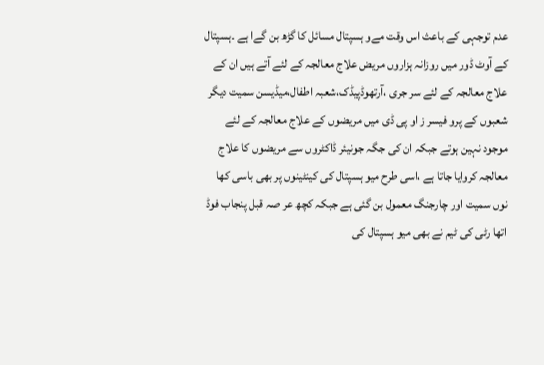عدم توجہی کے باعث اس وقت مےو ہسپتال مسائل کا گڑھ بن گےا ہے ۔ہسپتال کے آوٹ ڈور میں روزانہ ہزاروں مریض علاج معالجہ کے لئے آتے ہیں ان کے علاج معالجہ کے لئے سر جری ،آرتھوڈپیڈک،شعبہ اطفال،میڈیسن سمیت دیگر شعبوں کے پرو فیسر ز او پی ڈی میں مریضوں کے علاج معالجہ کے لئے موجود نہین ہوتے جبکہ ان کی جگہ جونیئر ڈاکٹروں سے مریضوں کا علاج معالجہ کروایا جاتا ہے ،اسی طرح میو ہسپتال کی کینٹینوں پر بھی باسی کھا نوں سمیت اور چارجنگ معمول بن گئی ہے جبکہ کچھ عر صہ قبل پنجاب فوڈ اتھا رٹی کی ٹیم نے بھی میو ہسپتال کی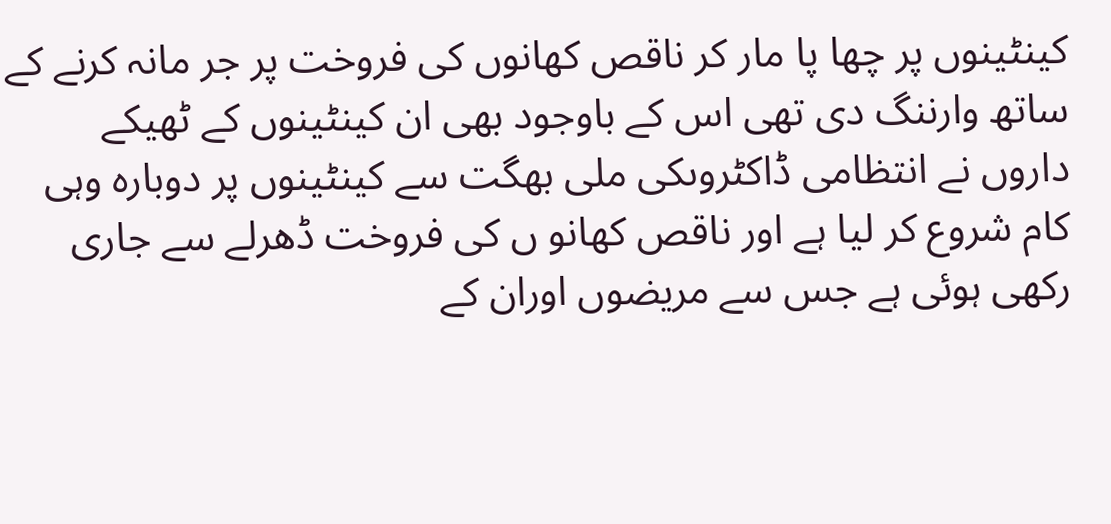کینٹینوں پر چھا پا مار کر ناقص کھانوں کی فروخت پر جر مانہ کرنے کے ساتھ وارننگ دی تھی اس کے باوجود بھی ان کینٹینوں کے ٹھیکے داروں نے انتظامی ڈاکٹروںکی ملی بھگت سے کینٹینوں پر دوبارہ وہی کام شروع کر لیا ہے اور ناقص کھانو ں کی فروخت ڈھرلے سے جاری رکھی ہوئی ہے جس سے مریضوں اوران کے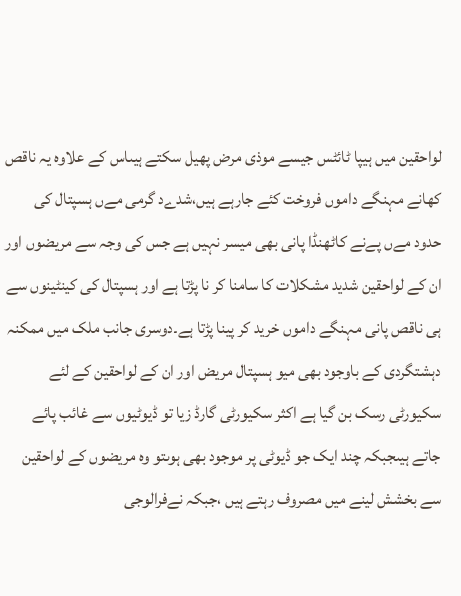لواحقین میں ہیپا ٹائٹس جیسے موذی مرض پھیل سکتے ہیںاس کے علاوہ یہ ناقص کھانے مہنگے داموں فروخت کئے جارہے ہیں،شدےد گرمی مےں ہسپتال کی حدود مےں پےنے کاٹھنڈا پانی بھی میسر نہیں ہے جس کی وجہ سے مریضوں اور ان کے لواحقین شدید مشکلات کا سامنا کر نا پڑتا ہے اور ہسپتال کی کینٹینوں سے ہی ناقص پانی مہنگے داموں خرید کر پینا پڑتا ہے۔دوسری جانب ملک میں ممکنہ دہشتگردی کے باوجود بھی میو ہسپتال مریض اور ان کے لواحقین کے لئے سکیورٹی رسک بن گیا ہے اکثر سکیورٹی گارڈ زیا تو ڈیوٹیوں سے غائب پائے جاتے ہیںجبکہ چند ایک جو ڈیوٹی پر موجود بھی ہوںتو وہ مریضوں کے لواحقین سے بخشش لینے میں مصروف رہتے ہیں ،جبکہ نےفرالوجی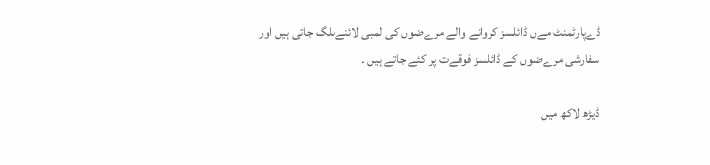ڈےپارٹمنٹ مےں ڈائلسز کروانے والے مرےضوں کی لمبی لائنےںلگ جاتی ہیں اور سفارشی مرےضوں کے ڈائلسز فوقےت پر کئے جاتے ہیں ۔

ڈیڑھ لاکھ میں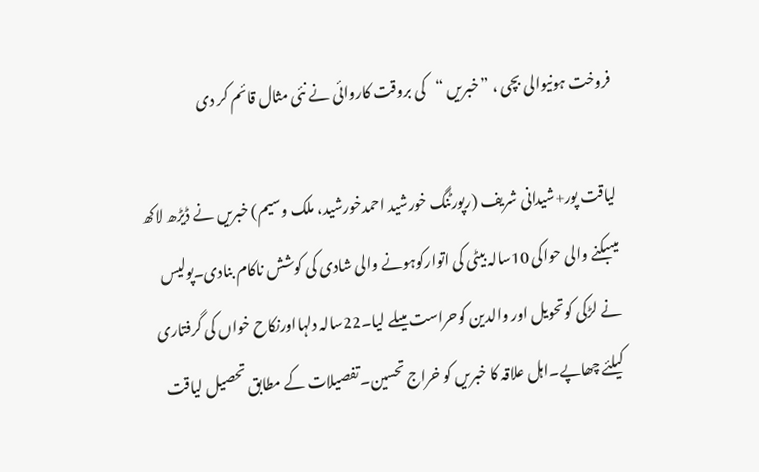فروخت ہونیوالی بچی ، ”خبریں “کی بروقت کاروائی نے نئی مثال قائم کر دی

لیاقت پور+شیدانی شریف (رپورٹنگ خورشید احمدخورشید، ملک وسیم) خبریں نے ڈیڑھ لاکھ میںبکنے والی حواکی 10سالہ بیٹی کی اتوارکوہونے والی شادی کی کوشش ناکام بنادی۔پولیس نے لڑکی کوتحویل اور والدین کوحراست میںلے لیا۔22سالہ دلہااورنکاح خواں کی گرفتاری کیلئے چھاپے۔اہل علاقہ کا خبریں کو خراج تحسین۔تفصیلات کے مطابق تحصیل لیاقت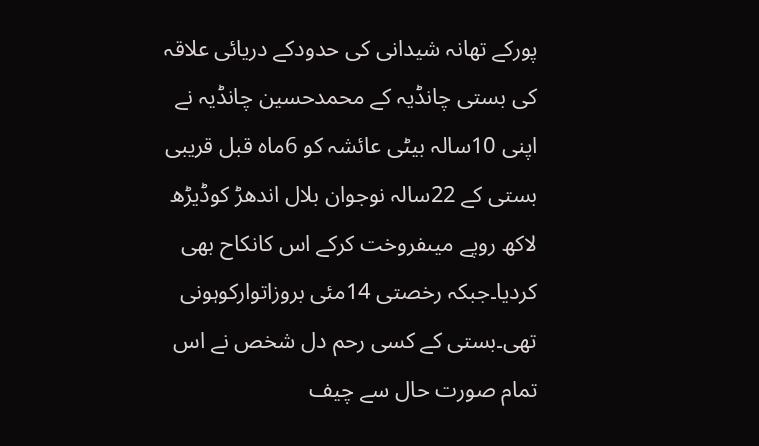پورکے تھانہ شیدانی کی حدودکے دریائی علاقہ کی بستی چانڈیہ کے محمدحسین چانڈیہ نے اپنی 10سالہ بیٹی عائشہ کو 6ماہ قبل قریبی بستی کے 22سالہ نوجوان بلال اندھڑ کوڈیڑھ لاکھ روپے میںفروخت کرکے اس کانکاح بھی کردیا۔جبکہ رخصتی 14مئی بروزاتوارکوہونی تھی۔بستی کے کسی رحم دل شخص نے اس تمام صورت حال سے چیف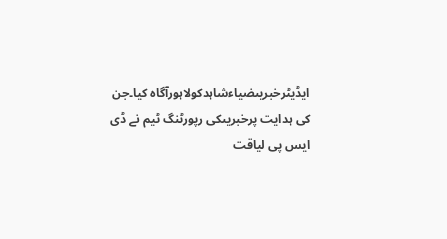ایڈیٹرخبریںضیاءشاہدکولاہورآگاہ کیا۔جن کی ہدایت پرخبریںکی رپورٹنگ ٹیم نے ڈی ایس پی لیاقت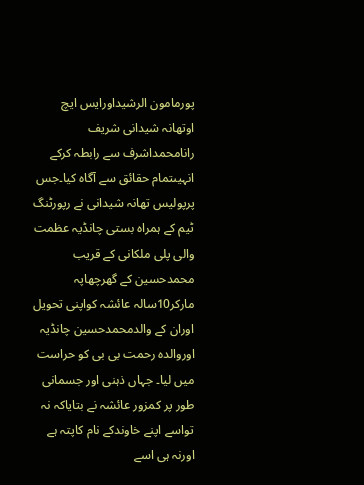پورمامون الرشیداورایس ایچ اوتھانہ شیدانی شریف رانامحمداشرف سے رابطہ کرکے انہیںتمام حقائق سے آگاہ کیا۔جس پرپولیس تھانہ شیدانی نے رپورٹنگ ٹیم کے ہمراہ بستی چانڈیہ عظمت والی پلی ملکانی کے قریب محمدحسین کے گھرچھاپہ مارکر10سالہ عائشہ کواپنی تحویل اوران کے والدمحمدحسین چانڈیہ اوروالدہ رحمت بی بی کو حراست میں لیا۔ جہاں ذہنی اور جسمانی طور پر کمزور عائشہ نے بتایاکہ نہ تواسے اپنے خاوندکے نام کاپتہ ہے اورنہ ہی اسے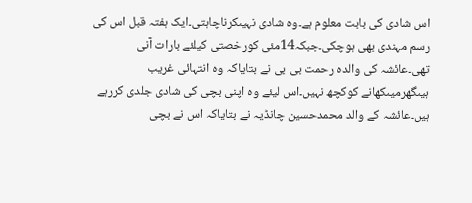اس شادی کی بابت معلوم ہے۔وہ شادی نہیںکرناچاہتی۔ایک ہفتہ قبل اس کی رسم مہندی بھی ہوچکی۔جبکہ14مئی کورخصتی کیلئے بارات آنی تھی۔عائشہ کی والدہ رحمت بی بی نے بتایاکہ وہ انتہائی غریب ہیںگھرمیںکھانے کوکچھ نہیں۔اس لیئے وہ اپنی بچی کی شادی جلدی کررہے ہیں۔عائشہ کے والد محمدحسین چانڈیہ نے بتایاکہ اس نے بچی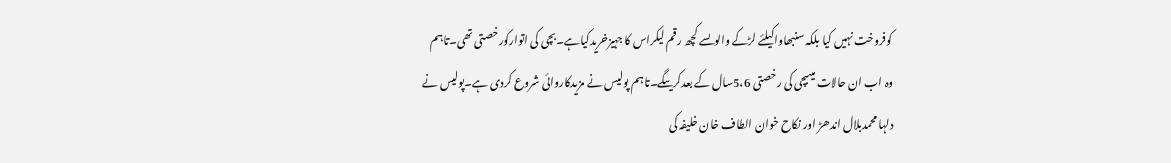کوفروخت نہیں کیا بلکہ سنبھاواکیلئے لڑکے والوںسے کچھ رقم لیکراس کا جہیزخریدکیاہے۔بچی کی اتوارکورخصتی تھی۔تاہم وہ اب ان حالات میںبچی کی رخصتی 5،6سال کے بعدکریںگے۔تاہم پولیس نے مزیدکاروائی شروع کردی ہے۔پولیس نے دلہا محمدبلال اندھڑ اور نکاح خوان الطاف خان خلیفہ کی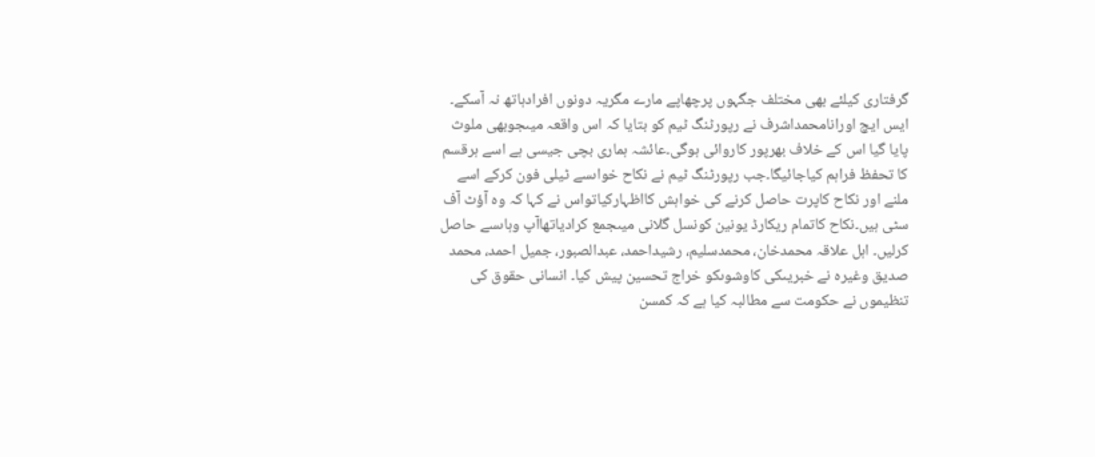گرفتاری کیلئے بھی مختلف جگہوں پرچھاپے مارے مگریہ دونوں افرادہاتھ نہ آسکے۔ ایس ایچ اورانامحمداشرف نے رپورٹنگ ٹیم کو بتایا کہ اس واقعہ میںجوبھی ملوث پایا گیا اس کے خلاف بھرپور کاروائی ہوگی۔عائشہ ہماری بچی جیسی ہے اسے ہرقسم کا تحفظ فراہم کیاجائیگا۔جب رپورٹنگ ٹیم نے نکاح خواںسے ٹیلی فون کرکے اسے ملنے اور نکاح کاپرت حاصل کرنے کی خواہش کااظہارکیاتواس نے کہا کہ وہ آؤٹ آف سٹی ہیں۔نکاح کاتمام ریکارڈ یونین کونسل گلانی میںجمع کرادیاتھاآپ وہاںسے حاصل کرلیں۔ اہل علاقہ محمدخان، محمدسلیم، رشیداحمد، عبدالصبور، جمیل احمد، محمد صدیق وغیرہ نے خبریںکی کاوشوںکو خراج تحسین پیش کیا۔ انسانی حقوق کی تنظیموں نے حکومت سے مطالبہ کیا ہے کہ کمسن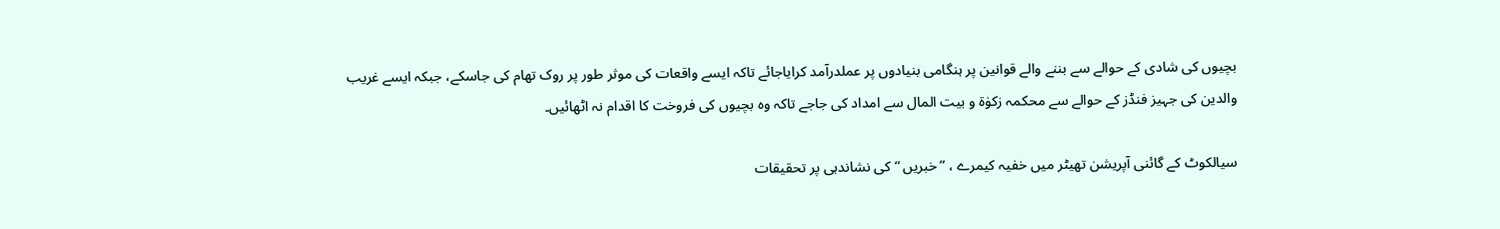بچیوں کی شادی کے حوالے سے بننے والے قوانین پر ہنگامی بنیادوں پر عملدرآمد کرایاجائے تاکہ ایسے واقعات کی موثر طور پر روک تھام کی جاسکے، جبکہ ایسے غریب والدین کی جہیز فنڈز کے حوالے سے محکمہ زکوٰة و بیت المال سے امداد کی جاجے تاکہ وہ بچیوں کی فروخت کا اقدام نہ اٹھائیں۔

سیالکوٹ کے گائنی آپریشن تھیٹر میں خفیہ کیمرے ، ”خبریں “کی نشاندہی پر تحقیقات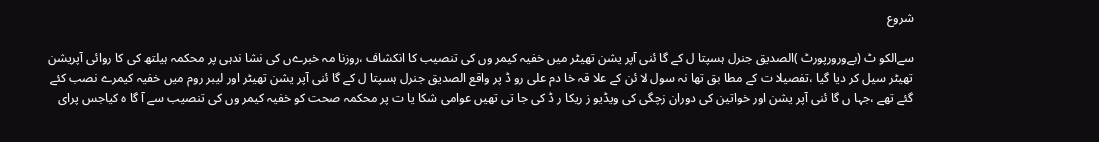شروع

سےالکو ٹ (بےورورپورٹ )الصدیق جنرل ہسپتا ل کے گا ئنی آپر یشن تھیٹر میں خفیہ کیمر وں کی تنصیب کا انکشاف ،روزنا مہ خبرےں کی نشا ندہی پر محکمہ ہیلتھ کی کا روائی آپریشن تھیٹر سیل کر دیا گیا ،تفصیلا ت کے مطا بق تھا نہ سول لا ئن کے علا قہ خا دم علی رو ڈ پر واقع الصدیق جنرل ہسپتا ل کے گا ئنی آپر یشن تھیٹر اور لیبر روم میں خفیہ کیمرے نصب کئے گئے تھے ،جہا ں گا ئنی آپر یشن اور خواتین کی دوران زچگی کی ویڈیو ز ریکا ر ڈ کی جا تی تھیں عوامی شکا یا ت پر محکمہ صحت کو خفیہ کیمر وں کی تنصیب سے آ گا ہ کیاجس پرای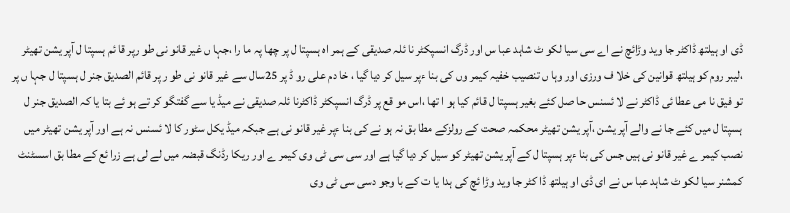ڈی او ہیلتھ ڈاکٹر جا وید وڑائچ نے اے سی سیا لکو ٹ شاہد عبا س اور ڈرگ انسپکٹر نا ئلہ صدیقی کے ہمر اہ ہسپتا ل پر چھا پہ ما را ،جہا ں غیر قانو نی طو رپر قا ئم ہسپتا ل آپر یشن تھیٹر ،لیبر روم کو ہیلتھ قوانین کی خلا ف ورزی اور وہا ں تنصیب خفیہ کیمر وں کی بنا ءپر سیل کر دیا گیا ، خا دم علی رو ڈ پر 25سال سے غیر قانو نی طو ر پر قائم الصدیق جنر ل ہسپتا ل جہا ں پر تو فیق نا می عطا ئی ڈاکٹر نے لا ئسنس حا صل کئے بغیر ہسپتا ل قائم کیا ہو ا تھا ،اس مو قع پر ڈرگ انسپکٹر ڈاکٹرنا ئلہ صدیقی نے میڈ یا سے گفتگو کر تے ہو ئے بتا یا کہ الصدیق جنر ل ہسپتا ل میں کئے جا نے والے آپر یشن ،آپر یشن تھیٹر محکمہ صحت کے رولزکے مطا بق نہ ہو نے کی بنا ءپر غیر قانو نی ہے جبکہ میڈ یکل سٹور کا لا ئسنس نہ ہے اور آپر یشن تھیٹر میں نصب کیمر ے غیر قانو نی ہیں جس کی بنا ءپر ہسپتا ل کے آپر یشن تھیٹر کو سیل کر دیا گیا ہے اور سی سی ٹی وی کیمر ے اور ریکا رڈنگ قبضہ میں لے لی ہے زرا ئع کے مطا بق اسسٹنٹ کمشنر سیا لکو ٹ شاہد عبا س نے ای ڈی او ہیلتھ ڈا کٹر جا وید وڑا ئچ کی ہدا یا ت کے با وجو دسی سی ٹی وی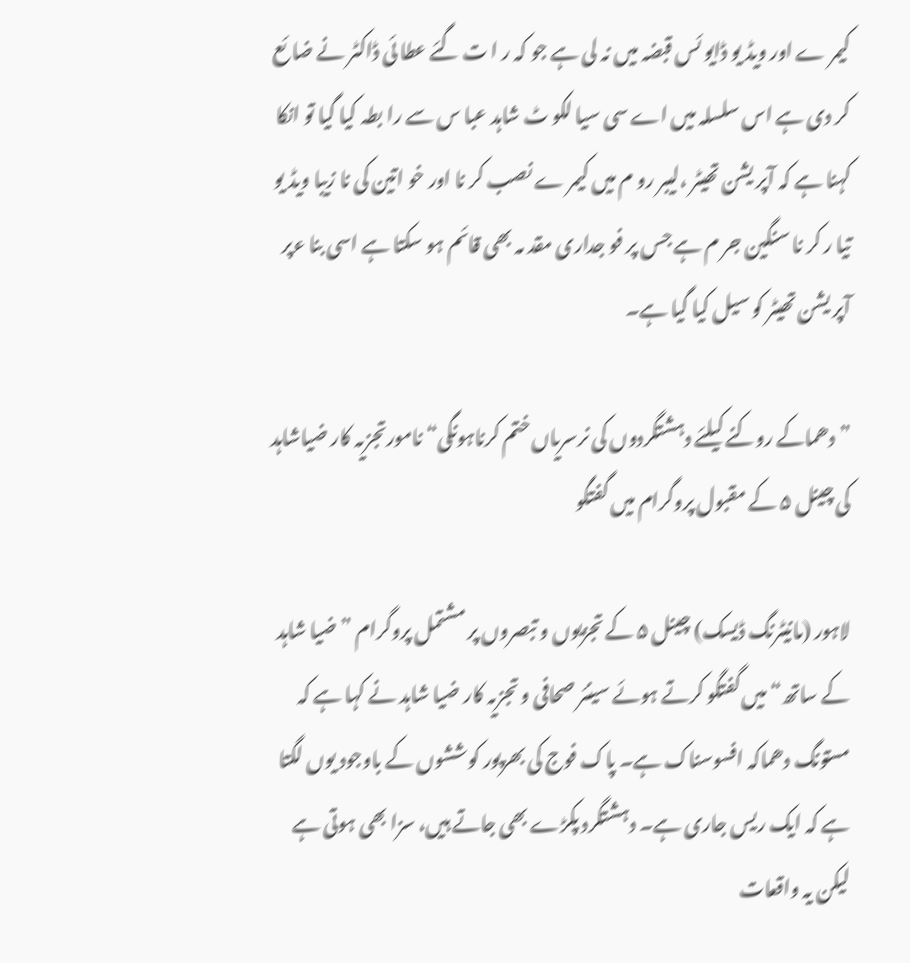کیمر ے اور ویڈ یو ڈایو ئس قبضہ میں نہ لی ہے جو کہ ر ا ت گئے عطا ئی ڈاکٹر نے ضا ئع کر دی ہے اس سلسلہ میں اے سی سیا لکو ٹ شاہد عبا س سے را بطہ کیا گیا تو انکا کہنا ہے کہ آپر یشن تھیٹر ،لیبر رو م میں کیمر ے نصب کر نا اور خو اتین کی نا زیبا ویڈ یو تیا ر کر نا سنگین جر م ہے جس پر فو جداری مقد مہ بھی قائم ہو سکتا ہے اسی بنا ءپر آپر یشن تھیٹر کو سیل کیا گیا ہے۔

”دھماکے روکنے کیلئے دہشتگردوں کی نرسریاں ختم کرناہونگی“ نامورتجزیہ کار ضیاشاہد کی چینل ۵ کے مقبول پروگرام میں گفتگو

لاہور (مانیٹرنگ ڈیسک) چینل ۵ کے تجزیوں و تبصروں پر مشتمل پروگرام ”ضیا شاہد کے ساتھ“ میں گفتگو کرتے ہوئے سینئر صحافی و تجزیہ کار ضیا شاہد نے کہا ہے کہ مستونگ دھماکہ افسوسناک ہے۔ پاک فوج کی بھرپور کوششوں کے باوجود یوں لگتا ہے کہ ایک ریس جاری ہے۔ دہشتگرد پکڑے بھی جاتے ہیں، سزا بھی ہوتی ہے لیکن یہ واقعات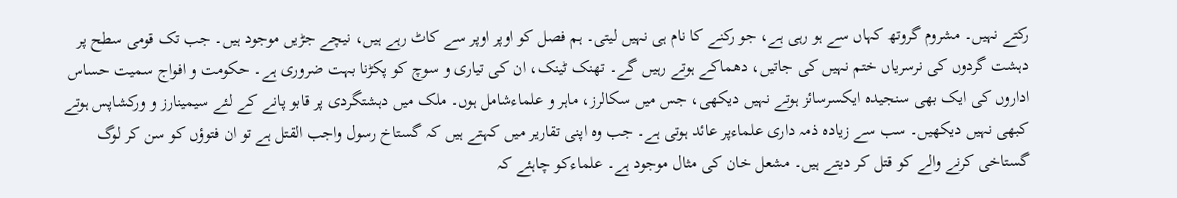رکتے نہیں۔ مشروم گروتھ کہاں سے ہو رہی ہے، جو رکنے کا نام ہی نہیں لیتی۔ ہم فصل کو اوپر اوپر سے کاٹ رہے ہیں، نیچے جڑیں موجود ہیں۔ جب تک قومی سطح پر دہشت گردوں کی نرسریاں ختم نہیں کی جاتیں، دھماکے ہوتے رہیں گے۔ تھنک ٹینک، ان کی تیاری و سوچ کو پکڑنا بہت ضروری ہے۔ حکومت و افواج سمیت حساس اداروں کی ایک بھی سنجیدہ ایکسرسائز ہوتے نہیں دیکھی، جس میں سکالرز، ماہر و علماءشامل ہوں۔ ملک میں دہشتگردی پر قابو پانے کے لئے سیمینارز و ورکشاپس ہوتے کبھی نہیں دیکھیں۔ سب سے زیادہ ذمہ داری علماءپر عائد ہوتی ہے۔ جب وہ اپنی تقاریر میں کہتے ہیں کہ گستاخ رسول واجب القتل ہے تو ان فتوؤں کو سن کر لوگ گستاخی کرنے والے کو قتل کر دیتے ہیں۔ مشعل خان کی مثال موجود ہے۔ علماءکو چاہئے کہ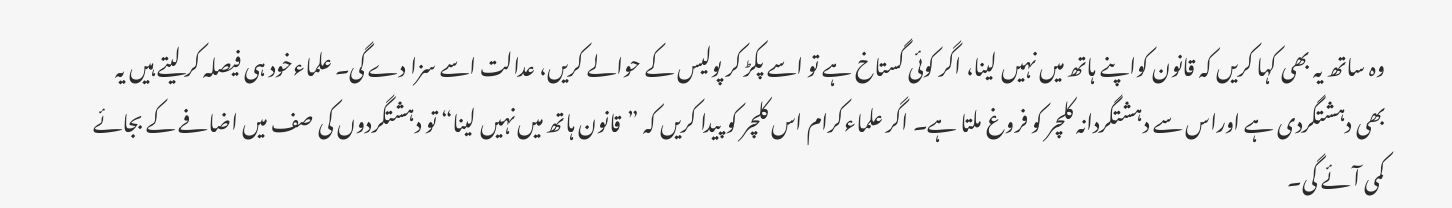وہ ساتھ یہ بھی کہا کریں کہ قانون کواپنے ہاتھ میں نہیں لینا، اگر کوئی گستاخ ہے تو اسے پکڑ کر پولیس کے حوالے کریں، عدالت اسے سزا دے گی۔ علماءخود ہی فیصلہ کر لیتے ہیں یہ بھی دہشتگردی ہے اوراس سے دہشتگردانہ کلچر کو فروغ ملتا ہے۔ اگر علماءکرام اس کلچر کو پیدا کریں کہ ”قانون ہاتھ میں نہیں لینا“ تو دہشتگردوں کی صف میں اضافے کے بجائے کمی آئے گی۔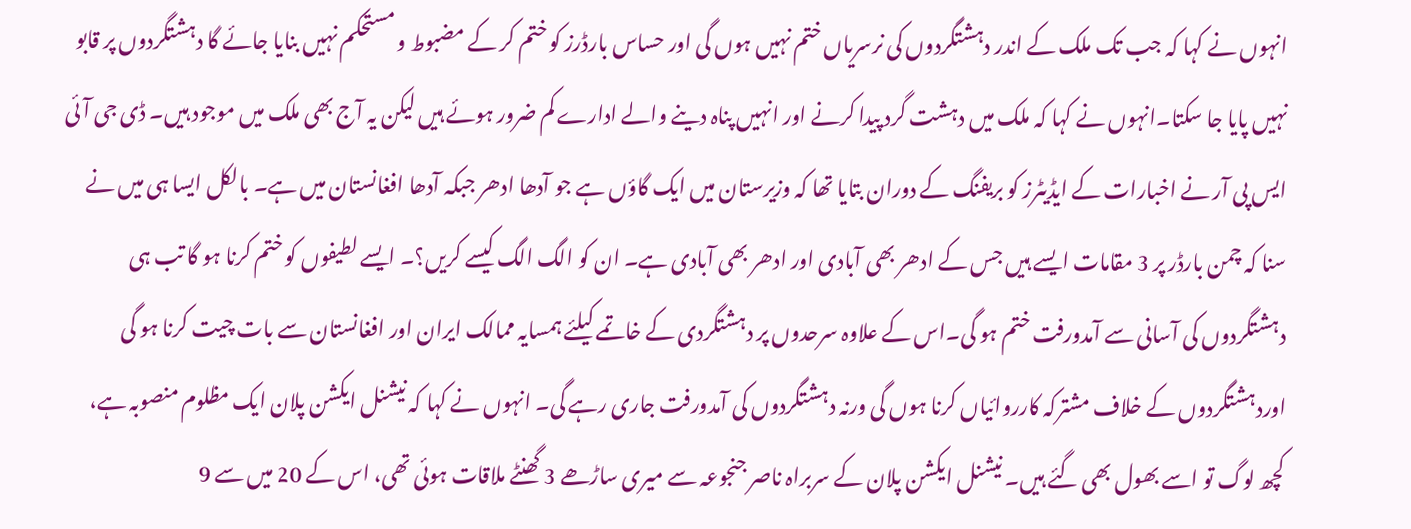انہوں نے کہا کہ جب تک ملک کے اندر دہشتگردوں کی نرسریاں ختم نہیں ہوں گی اور حساس بارڈرز کو ختم کر کے مضبوط و مستحکم نہیں بنایا جائے گا دہشتگردوں پر قابو نہیں پایا جا سکتا۔انہوں نے کہا کہ ملک میں دہشت گرد پیدا کرنے اور انہیں پناہ دینے والے ادارے کم ضرور ہوئے ہیں لیکن یہ آج بھی ملک میں موجود ہیں۔ ڈی جی آئی ایس پی آر نے اخبارات کے ایڈیٹرز کو بریفنگ کے دوران بتایا تھا کہ وزیرستان میں ایک گاؤں ہے جو آدھا ادھر جبکہ آدھا افغانستان میں ہے۔ بالکل ایسا ہی میں نے سنا کہ چمن بارڈر پر 3 مقامات ایسے ہیں جس کے ادھر بھی آبادی اور ادھر بھی آبادی ہے۔ ان کو الگ الگ کیسے کریں؟۔ ایسے لطیفوں کو ختم کرنا ہو گا تب ہی دہشتگردوں کی آسانی سے آمدورفت ختم ہو گی۔اس کے علاوہ سرحدوں پر دہشتگردی کے خاتمے کیلئے ہمسایہ ممالک ایران اور افغانستان سے بات چیت کرنا ہو گی اوردہشتگردوں کے خلاف مشترکہ کارروائیاں کرنا ہوں گی ورنہ دہشتگردوں کی آمدورفت جاری رہے گی۔ انہوں نے کہا کہ نیشنل ایکشن پلان ایک مظلوم منصوبہ ہے، کچھ لوگ تو اسے بھول بھی گئے ہیں۔ نیشنل ایکشن پلان کے سربراہ ناصر جنجوعہ سے میری ساڑھے 3 گھنٹے ملاقات ہوئی تھی، اس کے 20 میں سے 9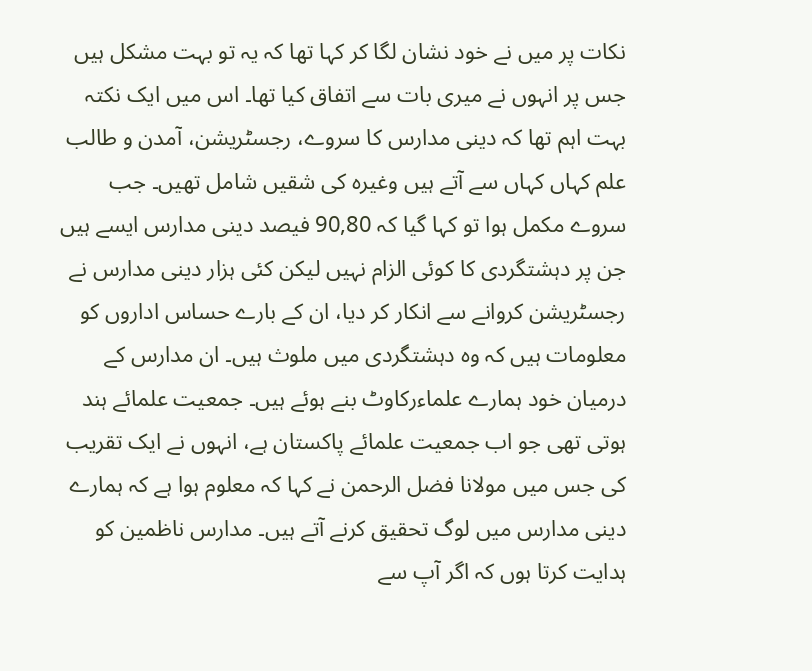نکات پر میں نے خود نشان لگا کر کہا تھا کہ یہ تو بہت مشکل ہیں جس پر انہوں نے میری بات سے اتفاق کیا تھا۔ اس میں ایک نکتہ بہت اہم تھا کہ دینی مدارس کا سروے، رجسٹریشن، آمدن و طالب علم کہاں کہاں سے آتے ہیں وغیرہ کی شقیں شامل تھیں۔ جب سروے مکمل ہوا تو کہا گیا کہ 90,80 فیصد دینی مدارس ایسے ہیں جن پر دہشتگردی کا کوئی الزام نہیں لیکن کئی ہزار دینی مدارس نے رجسٹریشن کروانے سے انکار کر دیا، ان کے بارے حساس اداروں کو معلومات ہیں کہ وہ دہشتگردی میں ملوث ہیں۔ ان مدارس کے درمیان خود ہمارے علماءرکاوٹ بنے ہوئے ہیں۔ جمعیت علمائے ہند ہوتی تھی جو اب جمعیت علمائے پاکستان ہے، انہوں نے ایک تقریب کی جس میں مولانا فضل الرحمن نے کہا کہ معلوم ہوا ہے کہ ہمارے دینی مدارس میں لوگ تحقیق کرنے آتے ہیں۔ مدارس ناظمین کو ہدایت کرتا ہوں کہ اگر آپ سے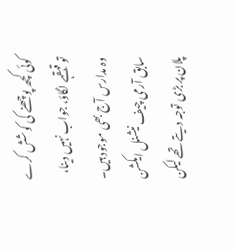کوئی کچھ پوچھنے کی کوشش کرے تو قہقہے لگاؤ، جواب نہیں دینا، وہ مدارس آج بھی موجود ہیں۔ سابق آرمی چیف نیشنل ایکشن پلان پر بڑی توجہ دیتے تھے لیکن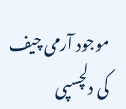موجود آرمی چیف کی دلچسپی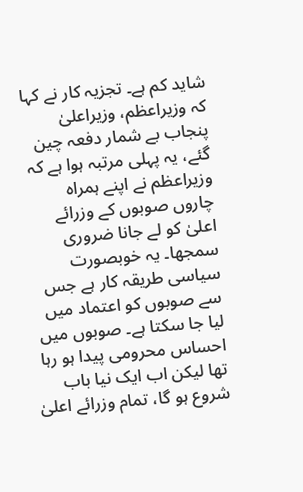شاید کم ہے۔ تجزیہ کار نے کہا کہ وزیراعظم، وزیراعلیٰ پنجاب بے شمار دفعہ چین گئے، یہ پہلی مرتبہ ہوا ہے کہ وزیراعظم نے اپنے ہمراہ چاروں صوبوں کے وزرائے اعلیٰ کو لے جانا ضروری سمجھا۔ یہ خوبصورت سیاسی طریقہ کار ہے جس سے صوبوں کو اعتماد میں لیا جا سکتا ہے۔ صوبوں میں احساس محرومی پیدا ہو رہا تھا لیکن اب ایک نیا باب شروع ہو گا، تمام وزرائے اعلیٰ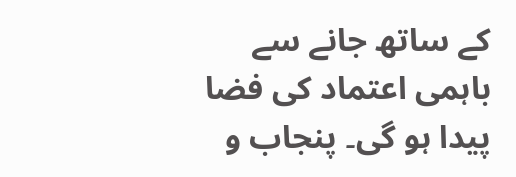کے ساتھ جانے سے باہمی اعتماد کی فضا پیدا ہو گی۔ پنجاب و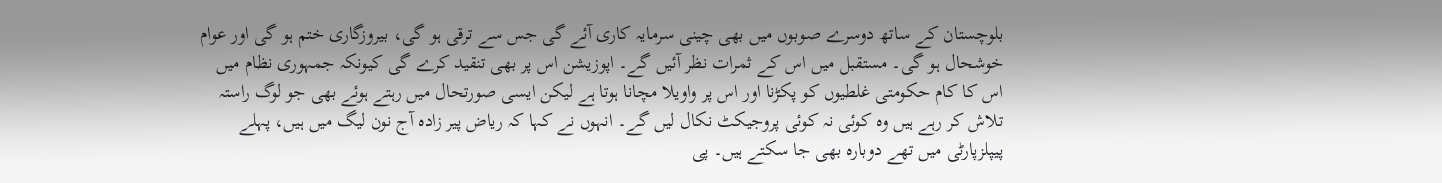بلوچستان کے ساتھ دوسرے صوبوں میں بھی چینی سرمایہ کاری آئے گی جس سے ترقی ہو گی، بیروزگاری ختم ہو گی اور عوام خوشحال ہو گی۔ مستقبل میں اس کے ثمرات نظر آئیں گے۔ اپوزیشن اس پر بھی تنقید کرے گی کیونکہ جمہوری نظام میں اس کا کام حکومتی غلطیوں کو پکڑنا اور اس پر واویلا مچانا ہوتا ہے لیکن ایسی صورتحال میں رہتے ہوئے بھی جو لوگ راستہ تلاش کر رہے ہیں وہ کوئی نہ کوئی پروجیکٹ نکال لیں گے۔ انہوں نے کہا کہ ریاض پیر زادہ آج نون لیگ میں ہیں، پہلے پیپلزپارٹی میں تھے دوبارہ بھی جا سکتے ہیں۔ پی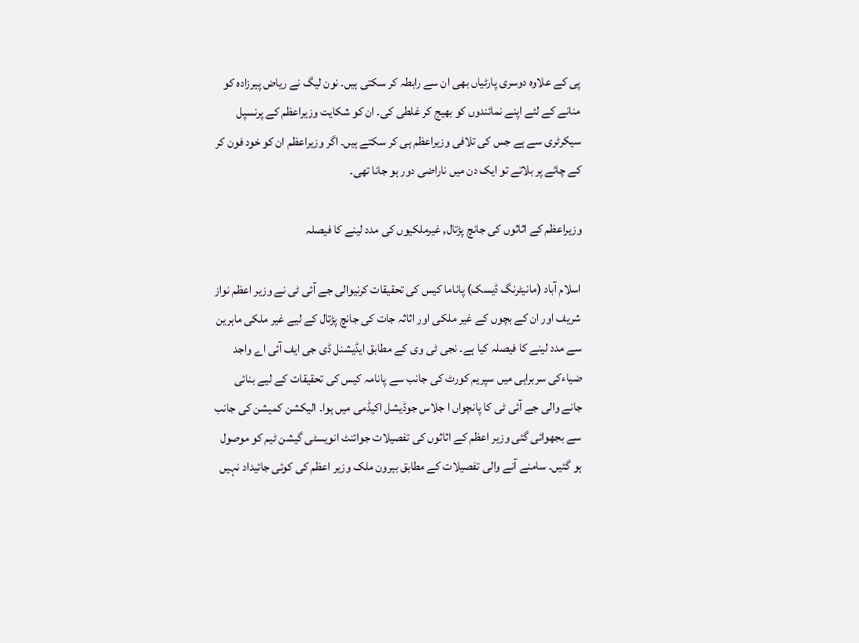پی کے علاوہ دوسری پارٹیاں بھی ان سے رابطہ کر سکتی ہیں۔ نون لیگ نے ریاض پیرزادہ کو منانے کے لئے اپنے نمائندوں کو بھیج کر غلطی کی۔ ان کو شکایت وزیراعظم کے پرنسپل سیکرٹری سے ہے جس کی تلافی وزیراعظم ہی کر سکتے ہیں۔ اگر وزیراعظم ان کو خود فون کر کے چائے پر بلاتے تو ایک دن میں ناراضی دور ہو جانا تھی۔

وزیراعظم کے اثاثوں کی جانچ پڑتال, غیرملکیوں کی مدد لینے کا فیصلہ

اسلام آباد (مانیٹرنگ ڈیسک) پاناما کیس کی تحقیقات کرنیوالی جے آئی ٹی نے وزیر اعظم نواز شریف اور ان کے بچوں کے غیر ملکی اور اثاثہ جات کی جانچ پڑتال کے لیے غیر ملکی ماہرین سے مدد لینے کا فیصلہ کیا ہے۔ نجی ٹی وی کے مطابق ایڈیشنل ڈی جی ایف آئی اے واجد ضیاءکی سربراہی میں سپریم کورٹ کی جانب سے پانامہ کیس کی تحقیقات کے لیے بنائی جانے والی جے آئی ٹی کا پانچواں ا جلاس جوڈیشل اکیڈمی میں ہوا۔ الیکشن کمیشن کی جانب سے بجھوائی گئی وزیر اعظم کے اثاثوں کی تفصیلات جوائنٹ انویسٹی گیشن ٹیم کو موصول ہو گئیں۔ سامنے آنے والی تفصیلات کے مطابق بیرون ملک وزیر اعظم کی کوئی جائیداد نہیں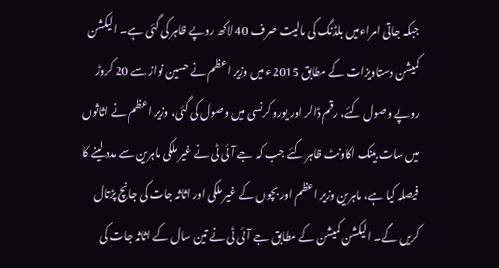جبکہ جاتی امراءمیں بلڈنگ کی مالیت صرف 40 لاکھ روپے ظاہر کی گئی ہے۔ الیکشن کمیشن دستاویزات کے مطابق 2015ء میں وزیر اعظم نے حسین نواز سے 20 کروڑ روپے وصول کئے، رقم ڈالر اور یورو کرنسی میں وصول کی گئی، وزیر اعظم نے اثاثوں میں سات بینک اکاونٹ ظاہر کئے جب کہ جے آئی ٹی نے غیر ملکی ماہرین سے مدد لینے کا فیصلہ کیا ہے، ماہرین وزیر اعظم اور بچوں کے غیر ملکی اور اثاثہ جات کی جانچ پڑتال کریں گے۔ الیکشن کمیشن کے مطابق جے آئی ٹی نے تین سال کے اثاثہ جات کی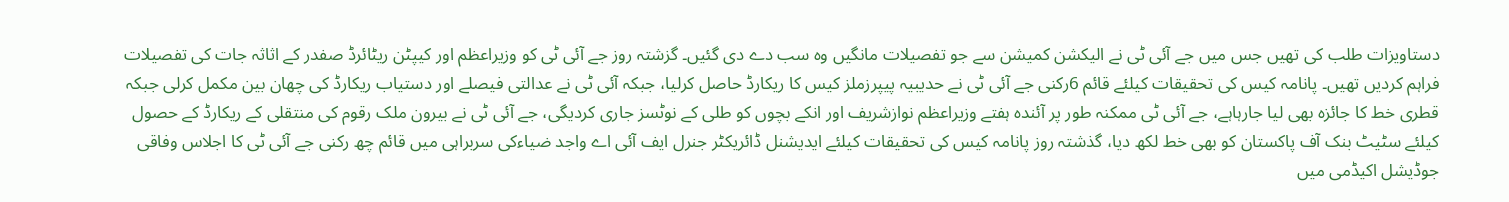دستاویزات طلب کی تھیں جس میں جے آئی ٹی نے الیکشن کمیشن سے جو تفصیلات مانگیں وہ سب دے دی گئیں۔ گزشتہ روز جے آئی ٹی کو وزیراعظم اور کیپٹن ریٹائرڈ صفدر کے اثاثہ جات کی تفصیلات فراہم کردیں تھیں۔ پانامہ کیس کی تحقیقات کیلئے قائم 6رکنی جے آئی ٹی نے حدیبیہ پیپرزملز کیس کا ریکارڈ حاصل کرلیا، جبکہ آئی ٹی نے عدالتی فیصلے اور دستیاب ریکارڈ کی چھان بین مکمل کرلی جبکہ قطری خط کا جائزہ بھی لیا جارہاہے، جے آئی ٹی ممکنہ طور پر آئندہ ہفتے وزیراعظم نوازشریف اور انکے بچوں کو طلی کے نوٹسز جاری کردیگی، جے آئی ٹی نے بیرون ملک رقوم کی منتقلی کے ریکارڈ کے حصول کیلئے سٹیٹ بنک آف پاکستان کو بھی خط لکھ دیا، گذشتہ روز پانامہ کیس کی تحقیقات کیلئے ایدیشنل ڈائریکٹر جنرل ایف آئی اے واجد ضیاءکی سربراہی میں قائم چھ رکنی جے آئی ٹی کا اجلاس وفاقی جوڈیشل اکیڈمی میں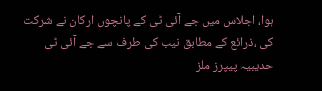ہوا، اجلاس میں جے آئی ٹی کے پانچوں ارکان نے شرکت کی ،ذرائع کے مطابق نیب کی طرف سے جے آئی ٹی حدیبیہ پیپرز ملز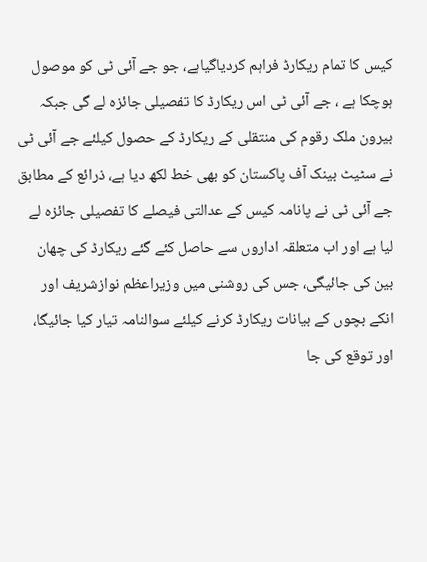کیس کا تمام ریکارڈ فراہم کردیاگیاہے، جو جے آئی ٹی کو موصول ہوچکا ہے ، جے آئی ٹی اس ریکارڈ کا تفصیلی جائزہ لے گی جبکہ بیرون ملک رقوم کی منتقلی کے ریکارڈ کے حصول کیلئے جے آئی ٹی نے سٹیٹ بینک آف پاکستان کو بھی خط لکھ دیا ہے، ذرائع کے مطابق جے آئی ٹی نے پانامہ کیس کے عدالتی فیصلے کا تفصیلی جائزہ لے لیا ہے اور اب متعلقہ اداروں سے حاصل کئے گئے ریکارڈ کی چھان بین کی جائیگی، جس کی روشنی میں وزیراعظم نوازشریف اور انکے بچوں کے بیانات ریکارڈ کرنے کیلئے سوالنامہ تیار کیا جائیگا، اور توقع کی جا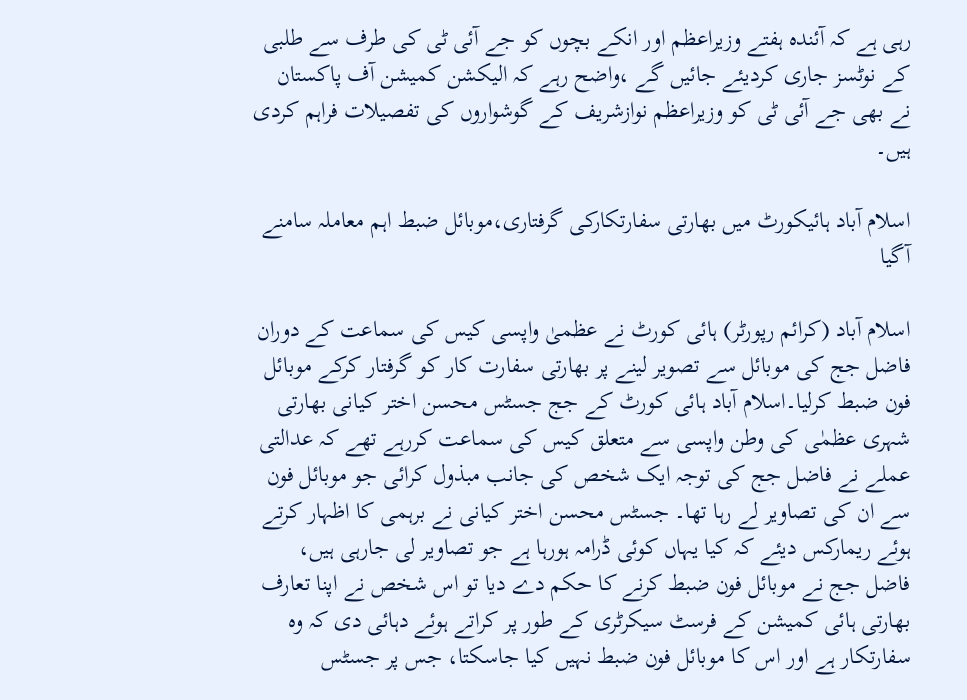رہی ہے کہ آئندہ ہفتے وزیراعظم اور انکے بچوں کو جے آئی ٹی کی طرف سے طلبی کے نوٹسز جاری کردیئے جائیں گے ،واضح رہے کہ الیکشن کمیشن آف پاکستان نے بھی جے آئی ٹی کو وزیراعظم نوازشریف کے گوشواروں کی تفصیلات فراہم کردی ہیں۔

اسلام آباد ہائیکورٹ میں بھارتی سفارتکارکی گرفتاری،موبائل ضبط اہم معاملہ سامنے آگیا

اسلام آباد (کرائم رپورٹر) ہائی کورٹ نے عظمیٰ واپسی کیس کی سماعت کے دوران فاضل جج کی موبائل سے تصویر لینے پر بھارتی سفارت کار کو گرفتار کرکے موبائل فون ضبط کرلیا۔اسلام آباد ہائی کورٹ کے جج جسٹس محسن اختر کیانی بھارتی شہری عظمٰی کی وطن واپسی سے متعلق کیس کی سماعت کررہے تھے کہ عدالتی عملے نے فاضل جج کی توجہ ایک شخص کی جانب مبذول کرائی جو موبائل فون سے ان کی تصاویر لے رہا تھا۔ جسٹس محسن اختر کیانی نے برہمی کا اظہار کرتے ہوئے ریمارکس دیئے کہ کیا یہاں کوئی ڈرامہ ہورہا ہے جو تصاویر لی جارہی ہیں، فاضل جج نے موبائل فون ضبط کرنے کا حکم دے دیا تو اس شخص نے اپنا تعارف بھارتی ہائی کمیشن کے فرسٹ سیکرٹری کے طور پر کراتے ہوئے دہائی دی کہ وہ سفارتکار ہے اور اس کا موبائل فون ضبط نہیں کیا جاسکتا، جس پر جسٹس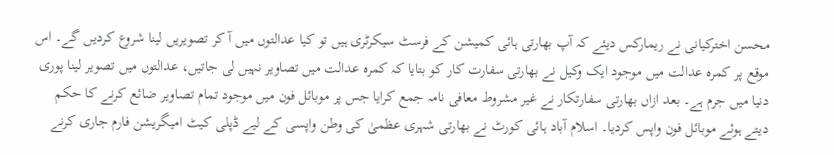محسن اخترکیانی نے ریمارکس دیئے کہ آپ بھارتی ہائی کمیشن کے فرسٹ سیکرٹری ہیں تو کیا عدالتوں میں آ کر تصویریں لینا شروع کردیں گے۔ اس موقع پر کمرہ عدالت میں موجود ایک وکیل نے بھارتی سفارت کار کو بتایا کہ کمرہ عدالت میں تصاویر نہیں لی جاتیں، عدالتوں میں تصویر لینا پوری دنیا میں جرم ہے۔ بعد ازاں بھارتی سفارتکار نے غیر مشروط معافی نامہ جمع کرایا جس پر موبائل فون میں موجود تمام تصاویر ضائع کرنے کا حکم دیتے ہوئے موبائل فون واپس کردیا۔ اسلام آباد ہائی کورٹ نے بھارتی شہری عظمیٰ کی وطن واپسی کے لیے ڈپلی کیٹ امیگریشن فارم جاری کرنے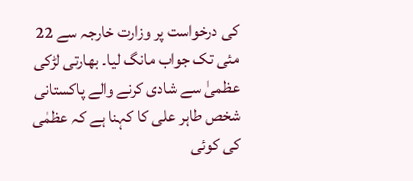کی درخواست پر وزارت خارجہ سے 22 مئی تک جواب مانگ لیا۔ بھارتی لڑکی عظمیٰ سے شادی کرنے والے پاکستانی شخص طاہر علی کا کہنا ہے کہ عظمٰی کی کوئی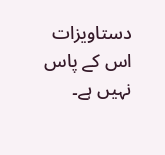دستاویزات اس کے پاس نہیں ہے۔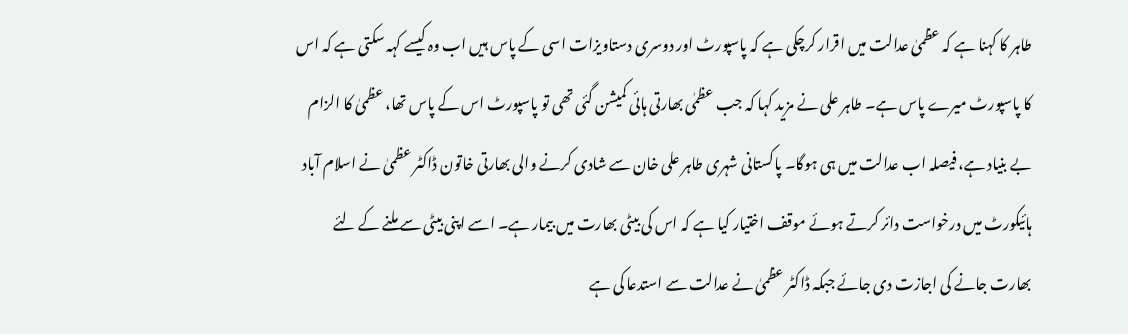طاہر کا کہنا ہے کہ عظمیٰ عدالت میں اقرار کرچکی ہے کہ پاسپورٹ اور دوسری دستاویزات اسی کے پاس ہیں اب وہ کیسے کہہ سکتی ہے کہ اس کا پاسپورٹ میرے پاس ہے۔ طاہر علی نے مزید کہا کہ جب عظمٰی بھارتی ہائی کمیشن گئی تھی تو پاسپورٹ اس کے پاس تھا، عظمیٰ کا الزام بے بنیاد ہے، فیصلہ اب عدالت میں ہی ہوگا۔ پاکستانی شہری طاہر علی خان سے شادی کرنے والی بھارتی خاتون ڈاکٹر عظمیٰ نے اسلام آباد ہائیکورٹ میں درخواست دائر کرتے ہوئے موقف اختیار کیا ہے کہ اس کی بیٹی بھارت میں بیمار ہے۔ اسے اپنی بیٹی سے ملنے کے لئے بھارت جانے کی اجازت دی جائے جبکہ ڈاکٹر عظمیٰ نے عدالت سے استدعا کی ہے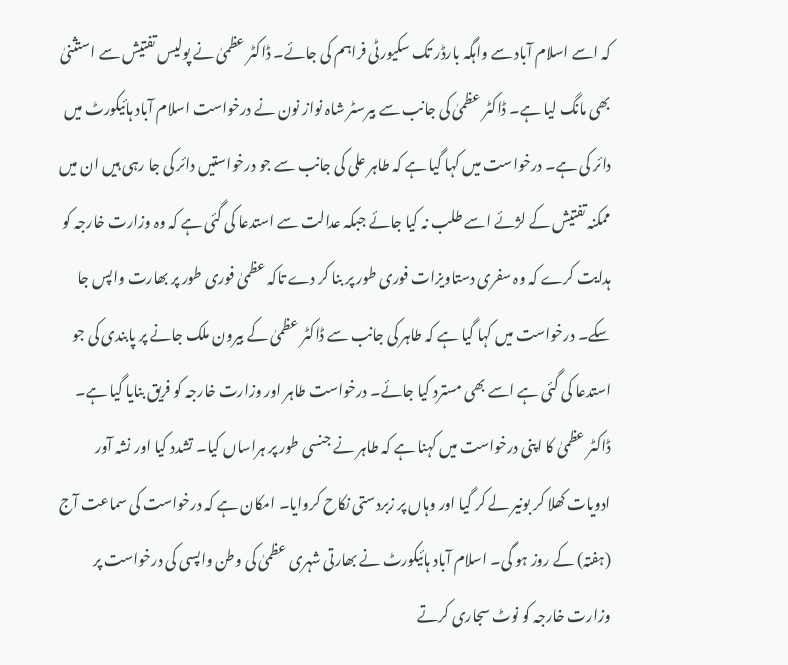کہ اسے اسلام آباد سے واہگہ بارڈر تک سکیورٹی فراہم کی جائے۔ ڈاکٹر عظمیٰ نے پولیس تفتیش سے استثنیٰ بھی مانگ لیا ہے۔ ڈاکٹر عظمیٰ کی جانب سے بیرسٹر شاہ نواز نون نے درخواست اسلام آباد ہائیکورٹ میں دائر کی ہے۔ درخواست میں کہا گیا ہے کہ طاہر علی کی جانب سے جو درخواستیں دائر کی جا رہی ہیں ان میں ممکنہ تفتیش کے لژئے اسے طلب نہ کیا جائے جبکہ عدالت سے استدعا کی گئی ہے کہ وہ وزارت خارجہ کو ہدایت کرے کہ وہ سفری دستاویزات فوری طور پر بنا کر دے تاکہ عظمیٰ فوری طور پر بھارت واپس جا سکے۔ درخواست میں کہا گیا ہے کہ طاہر کی جانب سے ڈاکٹر عظمیٰ کے بیرون ملک جانے پر پابندی کی جو استدعا کی گئی ہے اسے بھی مسترد کیا جائے۔ درخواست طاہر اور وزارت خارجہ کو فریق بنایا گیا ہے۔ ڈاکٹر عظمیٰ کا اپنی درخواست میں کہنا ہے کہ طاہر نے جنسی طور پر ہراساں کیا۔ تشدد کیا اور نشہ آور ادویات کھلا کر بونیر لے کر گیا اور وہاں پر زبردستی نکاح کروایا۔ امکان ہے کہ درخواست کی سماعت آج (ہفتہ) کے روز ہو گی۔ اسلام آباد ہائیکورٹ نے بھارتی شہری عظمیٰ کی وطن واپسی کی درخواست پر وزارت خارجہ کو نوٹ سجاری کرتے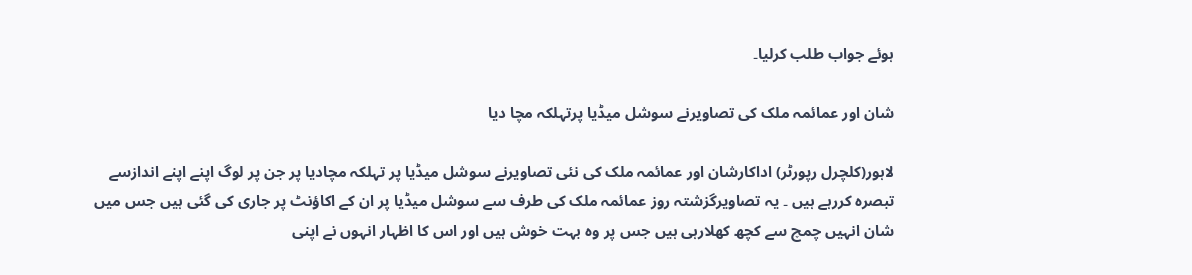ہوئے جواب طلب کرلیا۔

شان اور عمائمہ ملک کی تصاویرنے سوشل میڈیا پرتہلکہ مچا دیا

لاہور(کلچرل رپورٹر) اداکارشان اور عمائمہ ملک کی نئی تصاویرنے سوشل میڈیا پر تہلکہ مچادیا پر جن پر لوگ اپنے اپنے اندازسے تبصرہ کررہے ہیں ۔ یہ تصاویرگزشتہ روز عمائمہ ملک کی طرف سے سوشل میڈیا پر ان کے اکاؤنٹ پر جاری کی گئی ہیں جس میں شان انہیں چمچ سے کچھ کھلارہی ہیں جس پر وہ بہت خوش ہیں اور اس کا اظہار انہوں نے اپنی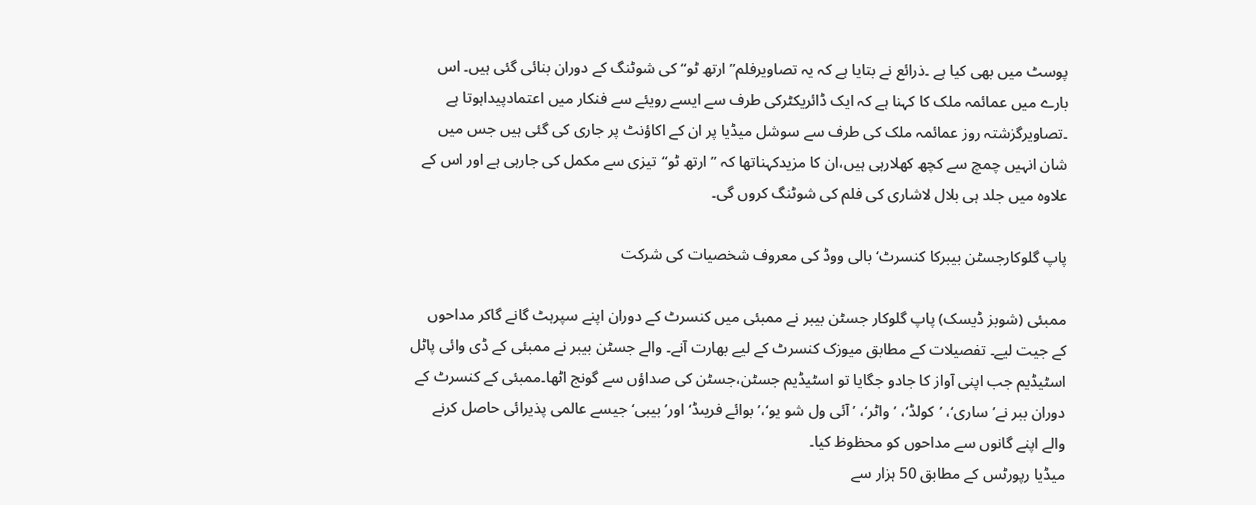پوسٹ میں بھی کیا ہے ۔ذرائع نے بتایا ہے کہ یہ تصاویرفلم”ارتھ ٹو“ کی شوٹنگ کے دوران بنائی گئی ہیں۔ اس بارے میں عمائمہ ملک کا کہنا ہے کہ ایک ڈائریکٹرکی طرف سے ایسے رویئے سے فنکار میں اعتمادپیداہوتا ہے ۔تصاویرگزشتہ روز عمائمہ ملک کی طرف سے سوشل میڈیا پر ان کے اکاؤنٹ پر جاری کی گئی ہیں جس میں شان انہیں چمچ سے کچھ کھلارہی ہیں،ان کا مزیدکہناتھا کہ ”ارتھ ٹو“تیزی سے مکمل کی جارہی ہے اور اس کے علاوہ میں جلد ہی بلال لاشاری کی فلم کی شوٹنگ کروں گی۔

پاپ گلوکارجسٹن بیبرکا کنسرٹ‘بالی ووڈ کی معروف شخصیات کی شرکت

ممبئی (شوبز ڈیسک) پاپ گلوکار جسٹن بیبر نے ممبئی میں کنسرٹ کے دوران اپنے سپرہٹ گانے گاکر مداحوں کے جیت لیے۔ تفصیلات کے مطابق میوزک کنسرٹ کے لیے بھارت آنے۔ والے جسٹن بیبر نے ممبئی کے ڈی وائی پاٹل اسٹیڈیم جب اپنی آواز کا جادو جگایا تو اسٹیڈیم جسٹن،جسٹن کی صداؤں سے گونج اٹھا۔ممبئی کے کنسرٹ کے دوران ببر نے’ساری‘، ’کولڈ‘، ’واٹر‘، ’ آئی ول شو یو‘،’بوائے فریںڈ‘ اور’بیبی‘ جیسے عالمی پذیرائی حاصل کرنے والے اپنے گانوں سے مداحوں کو محظوظ کیا۔
میڈیا رپورٹس کے مطابق 50 ہزار سے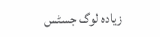زیادہ لوگ جسٹس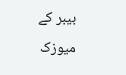بیبر کے میوزک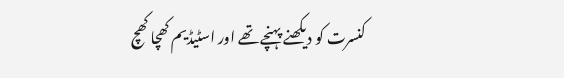کنسرت کو دیکھنے پہنچے تھے اور اسٹیڈیم کھچا کھچ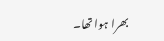بھرا ہوا تھا۔